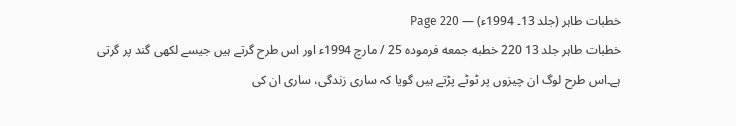خطبات طاہر (جلد 13۔ 1994ء) — Page 220
خطبات طاہر جلد 13 220 خطبه جمعه فرموده 25 / مارچ 1994ء اور اس طرح گرتے ہیں جیسے لکھی گند پر گرتی ہے۔اس طرح لوگ ان چیزوں پر ٹوٹے پڑتے ہیں گویا کہ ساری زندگی، ساری ان کی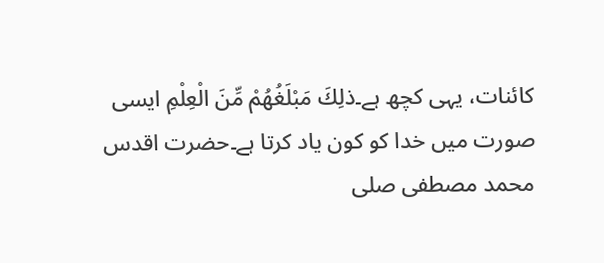کائنات، یہی کچھ ہے۔ذلِكَ مَبْلَغُهُمْ مِّنَ الْعِلْمِ ایسی صورت میں خدا کو کون یاد کرتا ہے۔حضرت اقدس محمد مصطفی صلى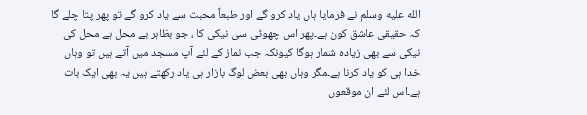الله عليه وسلم نے فرمایا ہاں یاد کرو گے اور طبعاً محبت سے یاد کرو گے تو پھر پتا چلے گا کہ حقیقی عاشق کون ہے۔پھر اس چھوٹی سی نیکی کا ، جو بظاہر بے محل ہے محل کی نیکی سے بھی زیادہ شمار ہوگا کیونکہ جب نماز کے لئے آپ مسجد میں آتے ہیں تو وہاں خدا ہی کو یاد کرنا ہے۔مگر وہاں بھی بعض لوگ بازار ہی یاد رکھتے ہیں یہ بھی ایک بات ہے۔اس لئے ان موقعوں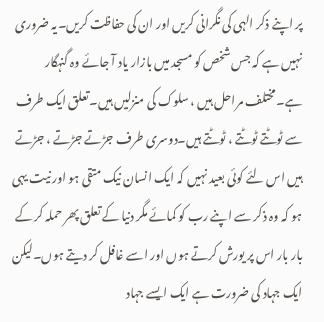پر اپنے ذکر الہی کی نگرانی کریں اور ان کی حفاظت کریں۔یہ ضروری نہیں ہے کہ جس شخص کو مسجد میں بازار یاد آ جائے وہ گنہگار ہے۔مختلف مراحل ہیں ، سلوک کی منزلیں ہیں۔تعلق ایک طرف سے ٹوٹتے ٹوٹتے ، ٹوٹتے ہیں۔دوسری طرف جڑتے جڑتے ، جڑتے ہیں اس لئے کوئی بعید نہیں کہ ایک انسان نیک متقی ہو اور نیت یہی ہو کہ وہ ذکر سے اپنے رب کو کمائے مگر دنیا کے تعلق پھر حملہ کر کے بار بار اس پر یورش کرتے ہوں اور اسے غافل کر دیتے ہوں۔لیکن ایک جہاد کی ضرورت ہے ایک ایسے جہاد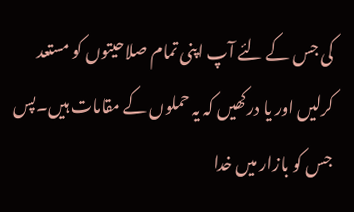کی جس کے لئے آپ اپنی تمام صلاحیتوں کو مستعد کرلیں اور یا درکھیں کہ یہ حملوں کے مقامات ہیں۔پس جس کو بازار میں خدا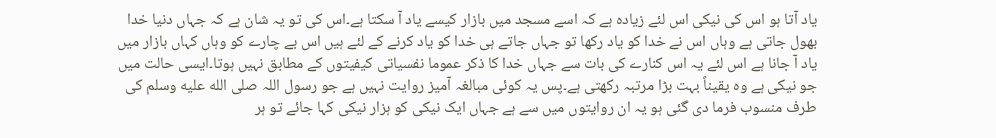یاد آتا ہو اس کی نیکی اس لئے زیادہ ہے کہ اسے مسجد میں بازار کیسے یاد آ سکتا ہے۔اس کی تو یہ شان ہے کہ جہاں دنیا خدا بھول جاتی ہے وہاں اس نے خدا کو یاد رکھا تو جہاں جاتے ہی خدا کو یاد کرنے کے لئے ہیں اس بے چارے کو وہاں کہاں بازار میں یاد آ جانا ہے اس لئے یہ اس کنارے کی بات سے جہاں خدا کا ذکر عموما نفسیاتی کیفیتوں کے مطابق نہیں ہوتا۔ایسی حالت میں جو نیکی ہے وہ یقیناً بہت بڑا مرتبہ رکھتی ہے۔پس یہ کوئی مبالغہ آمیز روایت نہیں ہے جو رسول اللہ صلى الله عليه وسلم کی طرف منسوب فرما دی گئی ہو یہ ان روایتوں میں سے ہے جہاں ایک نیکی کو ہزار نیکی کہا جائے تو ہر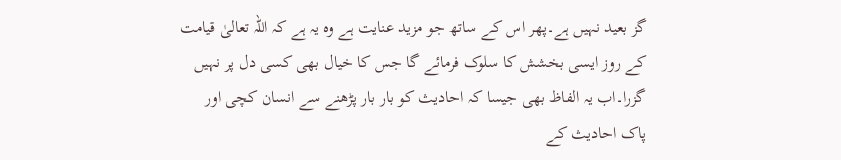گز بعید نہیں ہے۔پھر اس کے ساتھ جو مزید عنایت ہے وہ یہ ہے کہ اللہ تعالیٰ قیامت کے روز ایسی بخشش کا سلوک فرمائے گا جس کا خیال بھی کسی دل پر نہیں گزرا۔اب یہ الفاظ بھی جیسا کہ احادیث کو بار بار پڑھنے سے انسان کچی اور پاک احادیث کے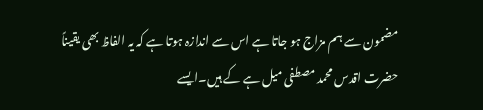مضمون سے ہم مزاج ہو جاتا ہے اس سے اندازہ ہوتا ہے کہ یہ الفاظ بھی یقیناً حضرت اقدس محمد مصطفی میل ہے کے ہیں۔ایسے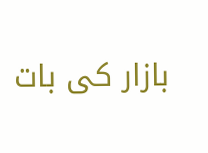بازار کی بات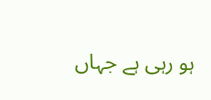ہو رہی ہے جہاں